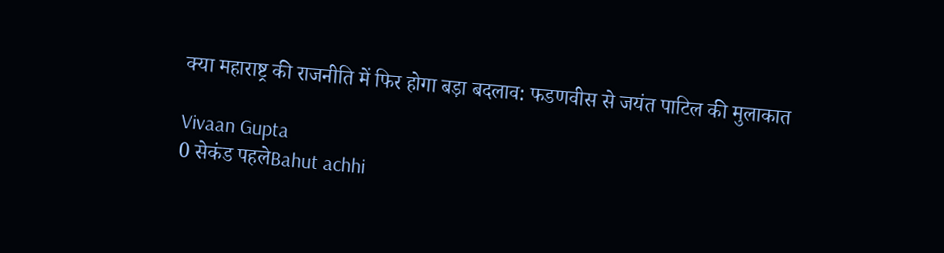क्या महाराष्ट्र की राजनीति में फिर होगा बड़ा बदलाव: फडणवीस से जयंत पाटिल की मुलाकात

Vivaan Gupta
0 सेकंड पहलेBahut achhi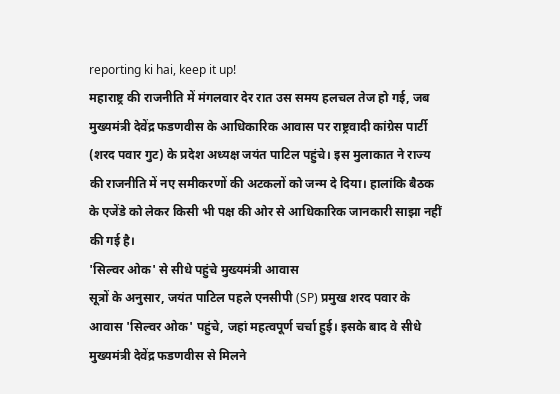reporting ki hai, keep it up!
महाराष्ट्र की राजनीति में मंगलवार देर रात उस समय हलचल तेज हो गई, जब मुख्यमंत्री देवेंद्र फडणवीस के आधिकारिक आवास पर राष्ट्रवादी कांग्रेस पार्टी (शरद पवार गुट) के प्रदेश अध्यक्ष जयंत पाटिल पहुंचे। इस मुलाकात ने राज्य की राजनीति में नए समीकरणों की अटकलों को जन्म दे दिया। हालांकि बैठक के एजेंडे को लेकर किसी भी पक्ष की ओर से आधिकारिक जानकारी साझा नहीं की गई है।
'सिल्वर ओक' से सीधे पहुंचे मुख्यमंत्री आवास
सूत्रों के अनुसार, जयंत पाटिल पहले एनसीपी (SP) प्रमुख शरद पवार के आवास 'सिल्वर ओक' पहुंचे, जहां महत्वपूर्ण चर्चा हुई। इसके बाद वे सीधे मुख्यमंत्री देवेंद्र फडणवीस से मिलने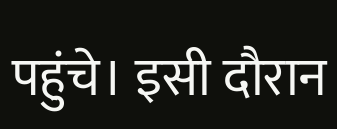पहुंचे। इसी दौरान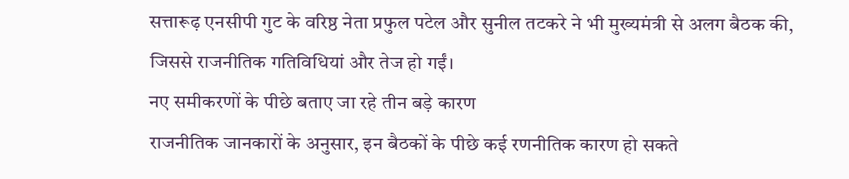सत्तारूढ़ एनसीपी गुट के वरिष्ठ नेता प्रफुल पटेल और सुनील तटकरे ने भी मुख्यमंत्री से अलग बैठक की, जिससे राजनीतिक गतिविधियां और तेज हो गईं।
नए समीकरणों के पीछे बताए जा रहे तीन बड़े कारण
राजनीतिक जानकारों के अनुसार, इन बैठकों के पीछे कई रणनीतिक कारण हो सकते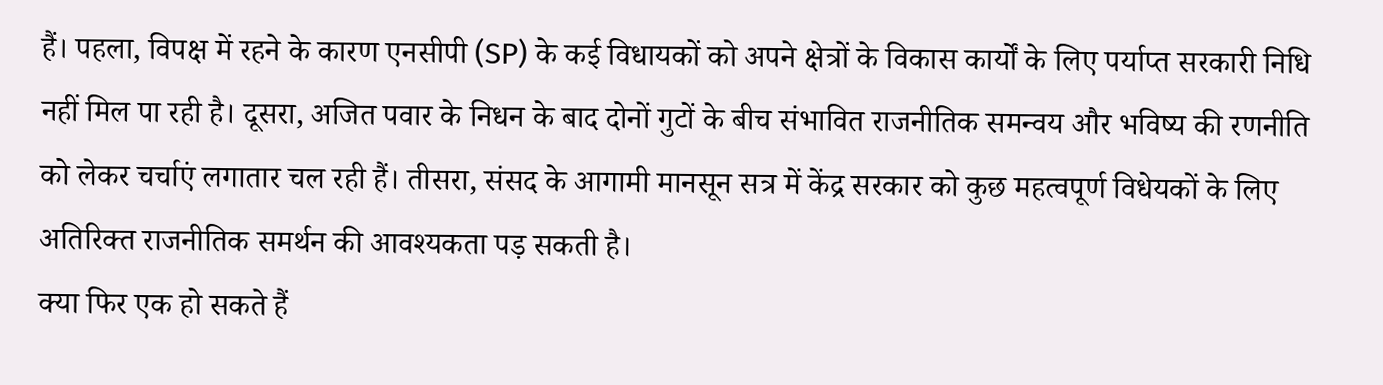हैं। पहला, विपक्ष में रहने के कारण एनसीपी (SP) के कई विधायकों को अपने क्षेत्रों के विकास कार्यों के लिए पर्याप्त सरकारी निधि नहीं मिल पा रही है। दूसरा, अजित पवार के निधन के बाद दोनों गुटों के बीच संभावित राजनीतिक समन्वय और भविष्य की रणनीति को लेकर चर्चाएं लगातार चल रही हैं। तीसरा, संसद के आगामी मानसून सत्र में केंद्र सरकार को कुछ महत्वपूर्ण विधेयकों के लिए अतिरिक्त राजनीतिक समर्थन की आवश्यकता पड़ सकती है।
क्या फिर एक हो सकते हैं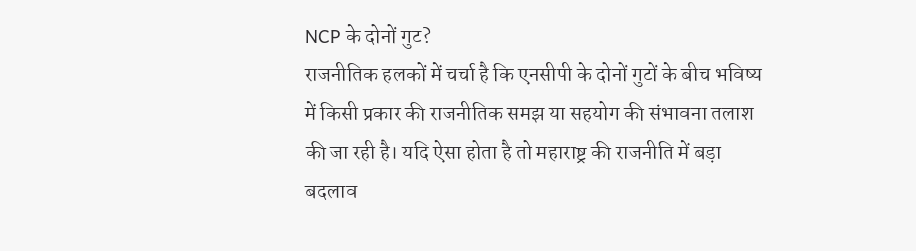NCP के दोनों गुट?
राजनीतिक हलकों में चर्चा है कि एनसीपी के दोनों गुटों के बीच भविष्य में किसी प्रकार की राजनीतिक समझ या सहयोग की संभावना तलाश की जा रही है। यदि ऐसा होता है तो महाराष्ट्र की राजनीति में बड़ा बदलाव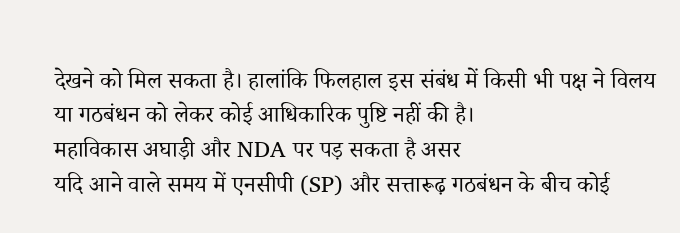देखने को मिल सकता है। हालांकि फिलहाल इस संबंध में किसी भी पक्ष ने विलय या गठबंधन को लेकर कोई आधिकारिक पुष्टि नहीं की है।
महाविकास अघाड़ी और NDA पर पड़ सकता है असर
यदि आने वाले समय में एनसीपी (SP) और सत्तारूढ़ गठबंधन के बीच कोई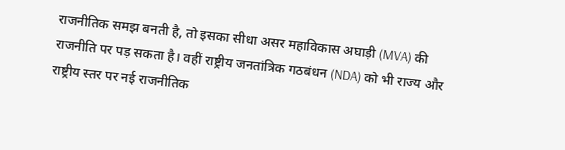राजनीतिक समझ बनती है, तो इसका सीधा असर महाविकास अघाड़ी (MVA) की राजनीति पर पड़ सकता है। वहीं राष्ट्रीय जनतांत्रिक गठबंधन (NDA) को भी राज्य और राष्ट्रीय स्तर पर नई राजनीतिक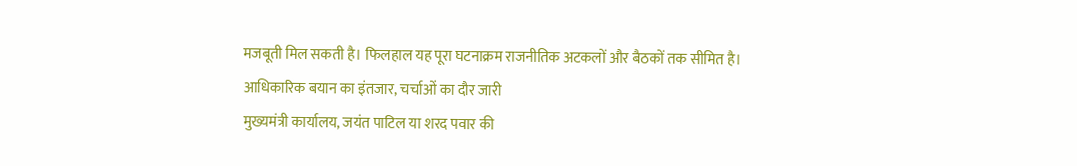मजबूती मिल सकती है। फिलहाल यह पूरा घटनाक्रम राजनीतिक अटकलों और बैठकों तक सीमित है।
आधिकारिक बयान का इंतजार, चर्चाओं का दौर जारी
मुख्यमंत्री कार्यालय, जयंत पाटिल या शरद पवार की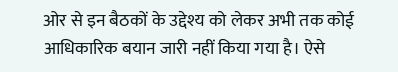ओर से इन बैठकों के उद्देश्य को लेकर अभी तक कोई आधिकारिक बयान जारी नहीं किया गया है। ऐसे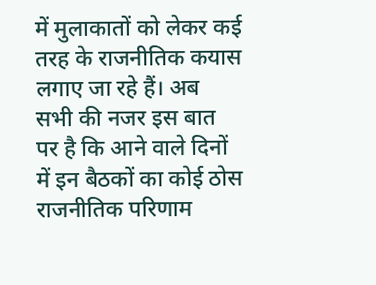में मुलाकातों को लेकर कई तरह के राजनीतिक कयास लगाए जा रहे हैं। अब सभी की नजर इस बात पर है कि आने वाले दिनों में इन बैठकों का कोई ठोस राजनीतिक परिणाम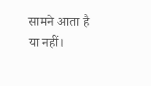सामने आता है या नहीं।